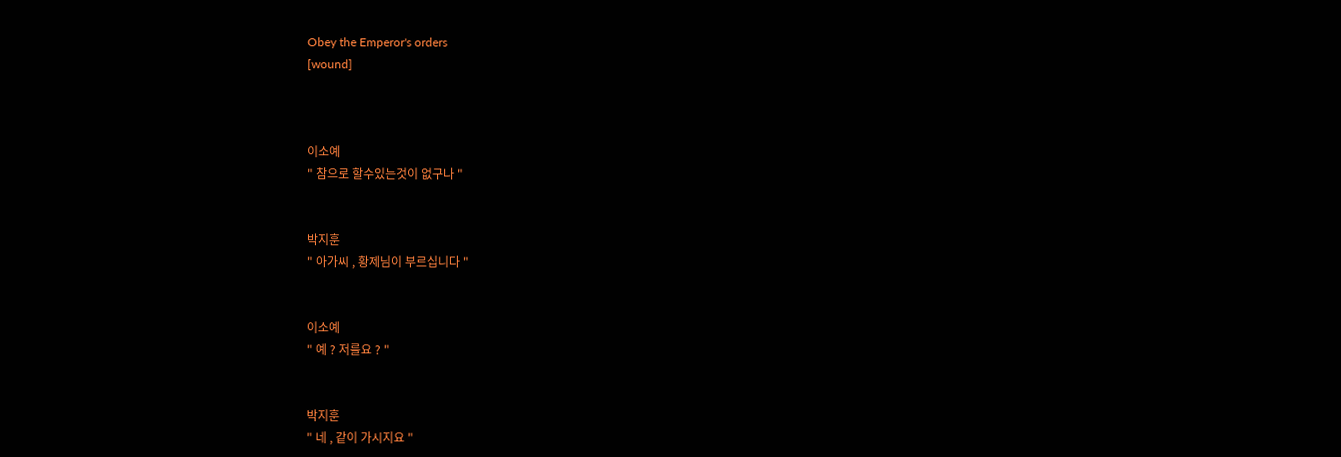Obey the Emperor's orders
[wound]



이소예
" 참으로 할수있는것이 없구나 "


박지훈
" 아가씨 , 황제님이 부르십니다 "


이소예
" 예 ? 저를요 ? "


박지훈
" 네 , 같이 가시지요 "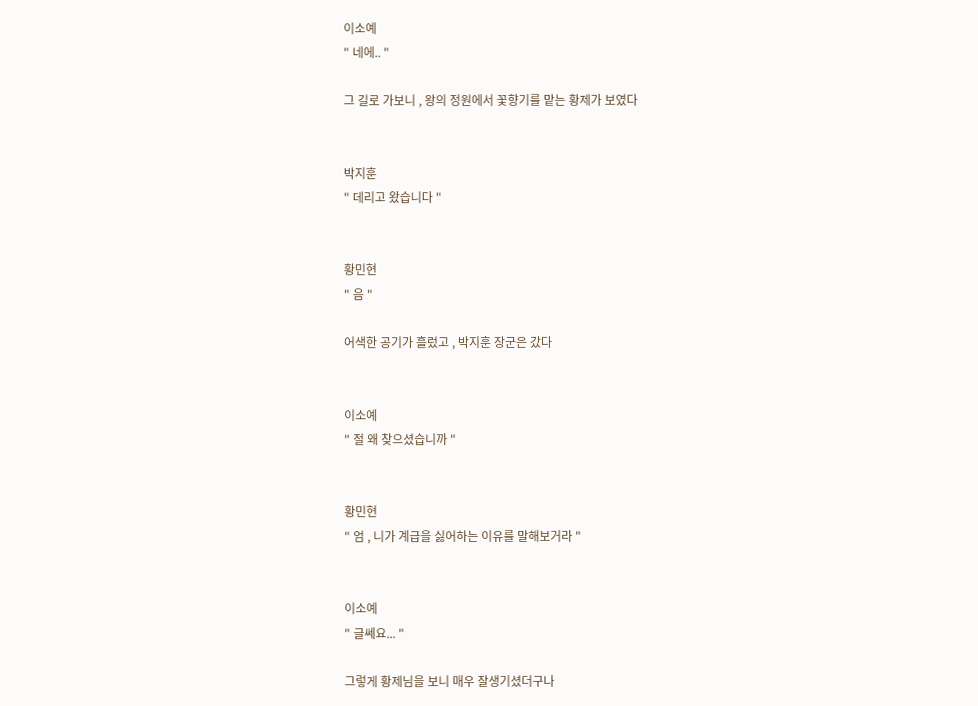이소예
" 네에.. "

그 길로 가보니 , 왕의 정원에서 꽃향기를 맡는 황제가 보였다


박지훈
" 데리고 왔습니다 "


황민현
" 음 "

어색한 공기가 흘렀고 , 박지훈 장군은 갔다


이소예
" 절 왜 찾으셨습니까 "


황민현
" 엄 , 니가 계급을 싫어하는 이유를 말해보거라 "


이소예
" 글쎄요... "

그렇게 황제님을 보니 매우 잘생기셨더구나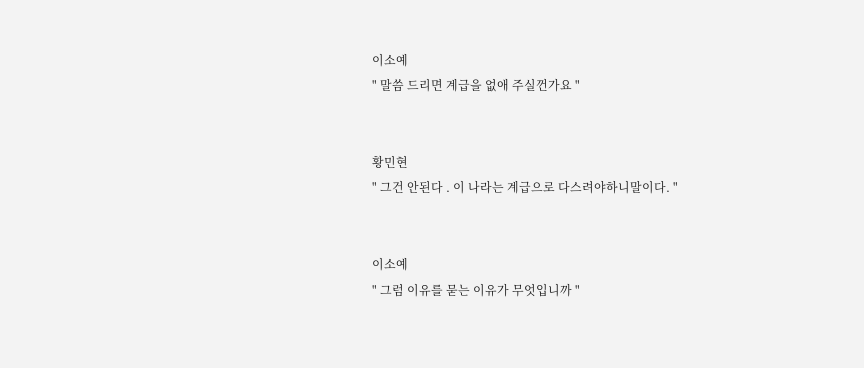이소예
" 말씀 드리면 계급을 없애 주실껀가요 "


황민현
" 그건 안된다 . 이 나라는 계급으로 다스려야하니말이다. "


이소예
" 그럼 이유를 묻는 이유가 무엇입니까 "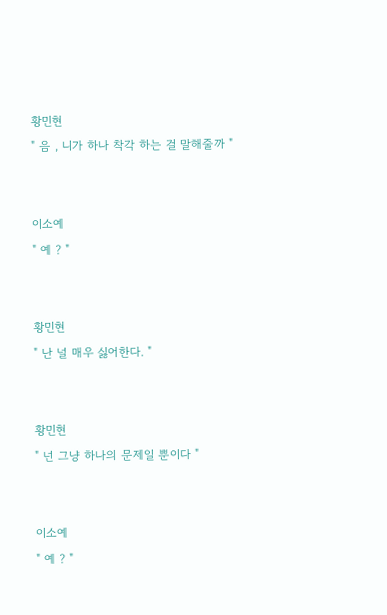황민현
" 음 , 니가 하나 착각 하는 걸 말해줄까 "


이소예
" 예 ? "


황민현
" 난 널 매우 싫어한다. "


황민현
" 넌 그냥 하나의 문제일 뿐이다 "


이소예
" 예 ? "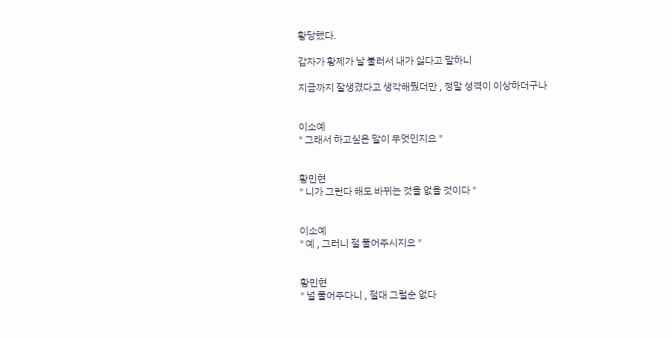황당했다.

갑자가 황제가 날 불러서 내가 싫다고 말하니

지금까지 잘생겼다고 생각해줬더만 , 정말 성격이 이상하더구나


이소예
" 그래서 하고싶은 말이 무엇인지요 "


황민현
" 니가 그런다 해도 바뀌는 것을 없을 것이다 "


이소예
" 예 , 그러니 절 풀어주시지요 "


황민현
" 널 풀어주다니 , 절대 그럴순 없다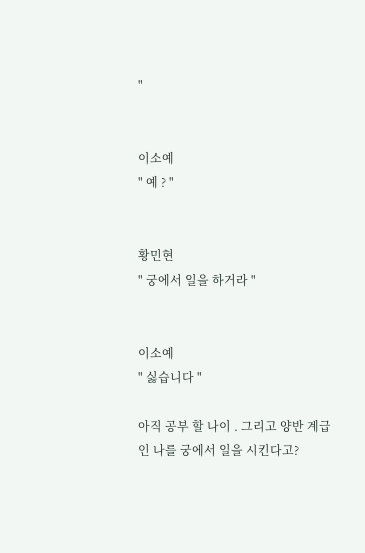"


이소예
" 예 ? "


황민현
" 궁에서 일을 하거라 "


이소예
" 싫습니다 "

아직 공부 할 나이 . 그리고 양반 계급인 나를 궁에서 일을 시킨다고?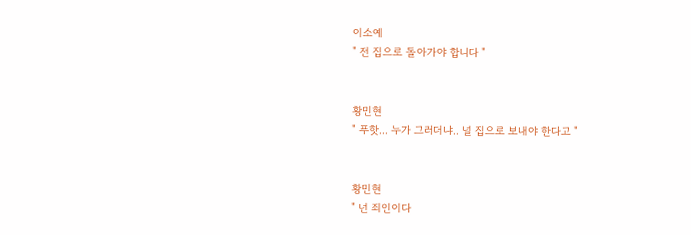이소예
" 전 집으로 돌아가야 합니다 "


황민현
" 푸핫... 누가 그러더냐.. 널 집으로 보내야 한다고 "


황민현
" 넌 죄인이다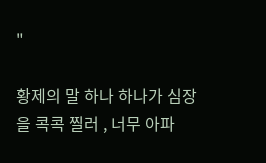"

황제의 말 하나 하나가 심장을 콕콕 찔러 , 너무 아파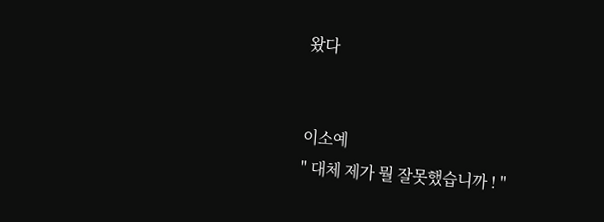왔다


이소예
" 대체 제가 뭘 잘못했습니까 ! "